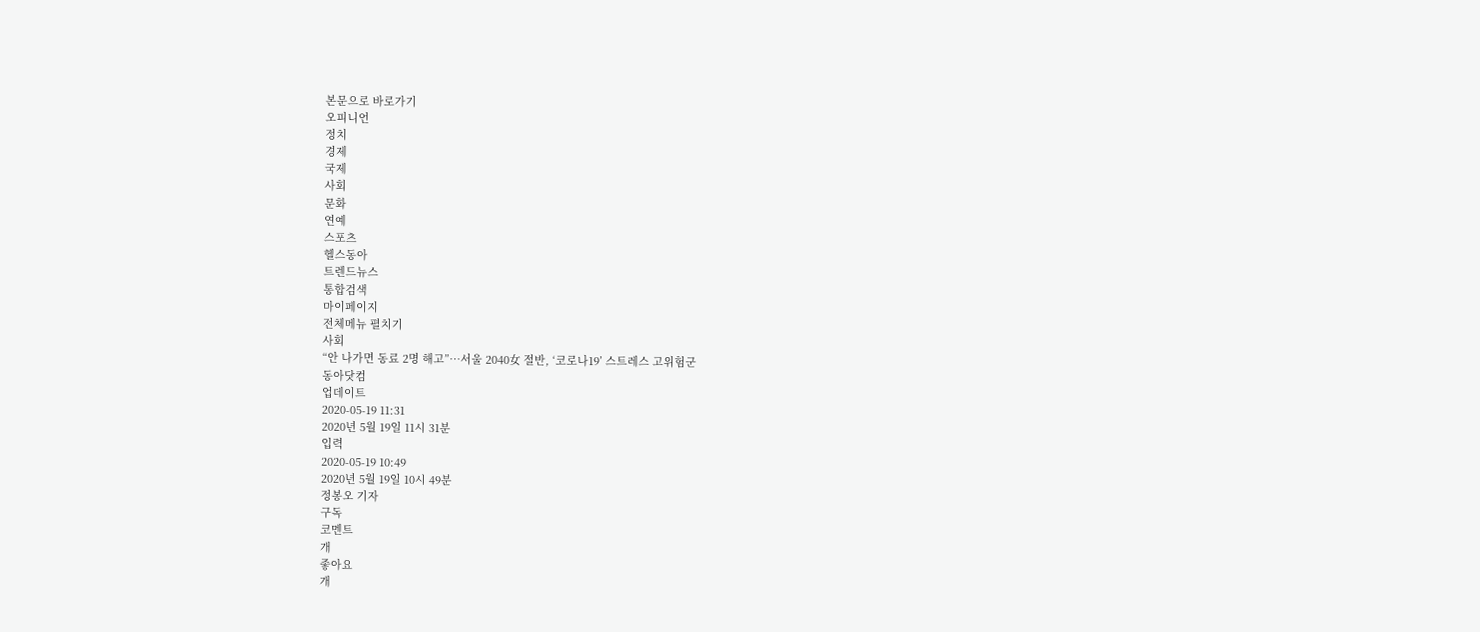본문으로 바로가기
오피니언
정치
경제
국제
사회
문화
연예
스포츠
헬스동아
트렌드뉴스
통합검색
마이페이지
전체메뉴 펼치기
사회
“안 나가면 동료 2명 해고”…서울 2040女 절반, ‘코로나19’ 스트레스 고위험군
동아닷컴
업데이트
2020-05-19 11:31
2020년 5월 19일 11시 31분
입력
2020-05-19 10:49
2020년 5월 19일 10시 49분
정봉오 기자
구독
코멘트
개
좋아요
개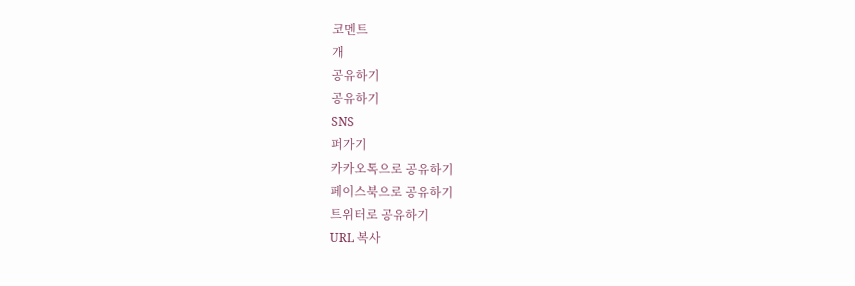코멘트
개
공유하기
공유하기
SNS
퍼가기
카카오톡으로 공유하기
페이스북으로 공유하기
트위터로 공유하기
URL 복사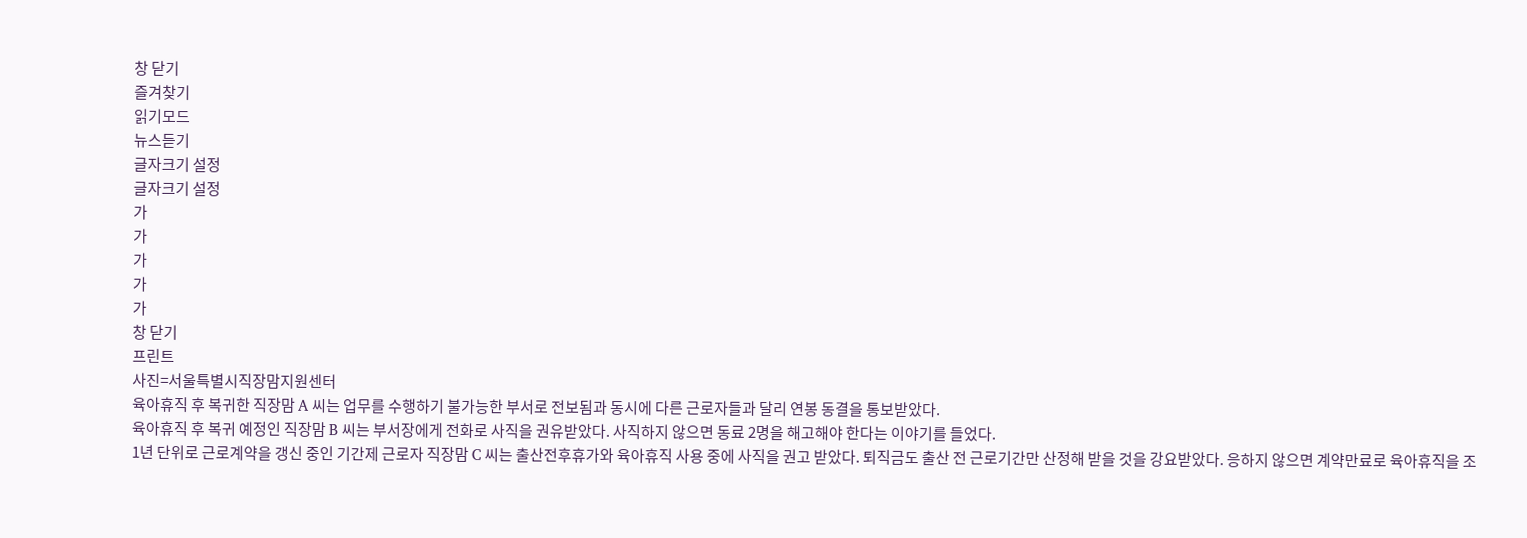창 닫기
즐겨찾기
읽기모드
뉴스듣기
글자크기 설정
글자크기 설정
가
가
가
가
가
창 닫기
프린트
사진=서울특별시직장맘지원센터
육아휴직 후 복귀한 직장맘 A 씨는 업무를 수행하기 불가능한 부서로 전보됨과 동시에 다른 근로자들과 달리 연봉 동결을 통보받았다.
육아휴직 후 복귀 예정인 직장맘 B 씨는 부서장에게 전화로 사직을 권유받았다. 사직하지 않으면 동료 2명을 해고해야 한다는 이야기를 들었다.
1년 단위로 근로계약을 갱신 중인 기간제 근로자 직장맘 C 씨는 출산전후휴가와 육아휴직 사용 중에 사직을 권고 받았다. 퇴직금도 출산 전 근로기간만 산정해 받을 것을 강요받았다. 응하지 않으면 계약만료로 육아휴직을 조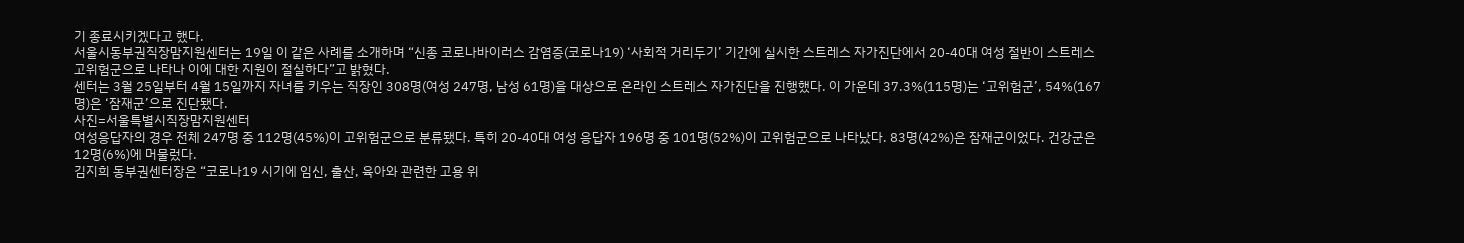기 종료시키겠다고 했다.
서울시동부권직장맘지원센터는 19일 이 같은 사례를 소개하며 “신종 코로나바이러스 감염증(코로나19) ‘사회적 거리두기’ 기간에 실시한 스트레스 자가진단에서 20-40대 여성 절반이 스트레스 고위험군으로 나타나 이에 대한 지원이 절실하다”고 밝혔다.
센터는 3월 25일부터 4월 15일까지 자녀를 키우는 직장인 308명(여성 247명, 남성 61명)을 대상으로 온라인 스트레스 자가진단을 진행했다. 이 가운데 37.3%(115명)는 ‘고위험군’, 54%(167명)은 ‘잠재군’으로 진단됐다.
사진=서울특별시직장맘지원센터
여성응답자의 경우 전체 247명 중 112명(45%)이 고위험군으로 분류됐다. 특히 20-40대 여성 응답자 196명 중 101명(52%)이 고위험군으로 나타났다. 83명(42%)은 잠재군이었다. 건강군은 12명(6%)에 머물렀다.
김지희 동부권센터장은 “코로나19 시기에 임신, 출산, 육아와 관련한 고용 위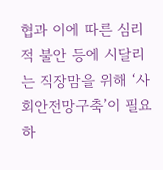협과 이에 따른 심리적 불안 등에 시달리는 직장맘을 위해 ‘사회안전망구축’이 필요하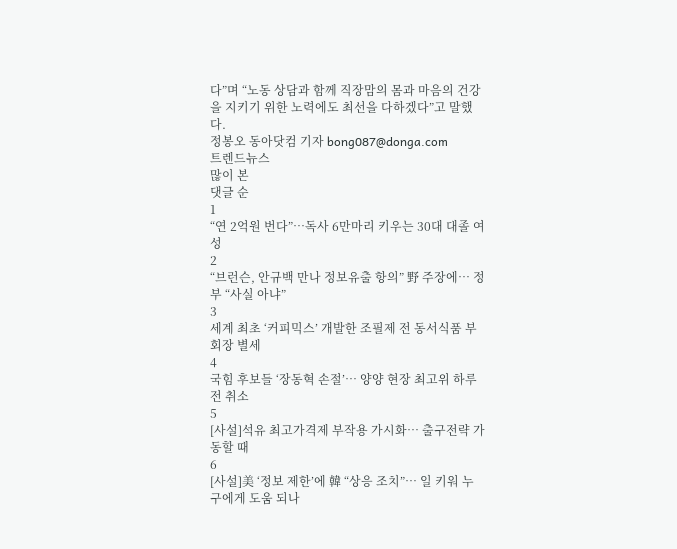다”며 “노동 상담과 함께 직장맘의 몸과 마음의 건강을 지키기 위한 노력에도 최선을 다하겠다”고 말했다.
정봉오 동아닷컴 기자 bong087@donga.com
트렌드뉴스
많이 본
댓글 순
1
“연 2억원 번다”…독사 6만마리 키우는 30대 대졸 여성
2
“브런슨, 안규백 만나 정보유출 항의” 野 주장에… 정부 “사실 아냐”
3
세계 최초 ‘커피믹스’ 개발한 조필제 전 동서식품 부회장 별세
4
국힘 후보들 ‘장동혁 손절’… 양양 현장 최고위 하루전 취소
5
[사설]석유 최고가격제 부작용 가시화… 출구전략 가동할 때
6
[사설]美 ‘정보 제한’에 韓 “상응 조치”… 일 키워 누구에게 도움 되나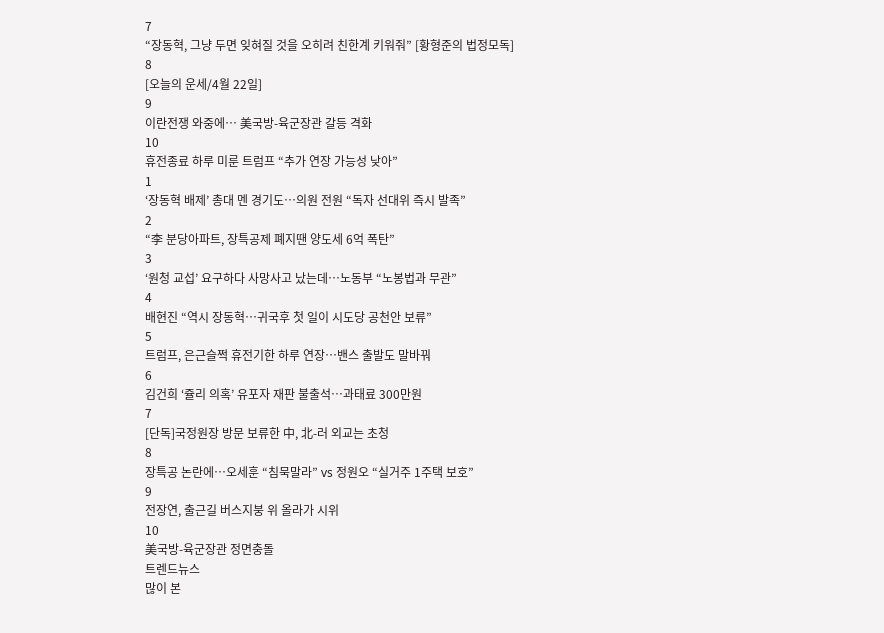7
“장동혁, 그냥 두면 잊혀질 것을 오히려 친한계 키워줘” [황형준의 법정모독]
8
[오늘의 운세/4월 22일]
9
이란전쟁 와중에… 美국방-육군장관 갈등 격화
10
휴전종료 하루 미룬 트럼프 “추가 연장 가능성 낮아”
1
‘장동혁 배제’ 총대 멘 경기도…의원 전원 “독자 선대위 즉시 발족”
2
“李 분당아파트, 장특공제 폐지땐 양도세 6억 폭탄”
3
‘원청 교섭’ 요구하다 사망사고 났는데…노동부 “노봉법과 무관”
4
배현진 “역시 장동혁…귀국후 첫 일이 시도당 공천안 보류”
5
트럼프, 은근슬쩍 휴전기한 하루 연장…밴스 출발도 말바꿔
6
김건희 ‘쥴리 의혹’ 유포자 재판 불출석…과태료 300만원
7
[단독]국정원장 방문 보류한 中, 北-러 외교는 초청
8
장특공 논란에…오세훈 “침묵말라” vs 정원오 “실거주 1주택 보호”
9
전장연, 출근길 버스지붕 위 올라가 시위
10
美국방-육군장관 정면충돌
트렌드뉴스
많이 본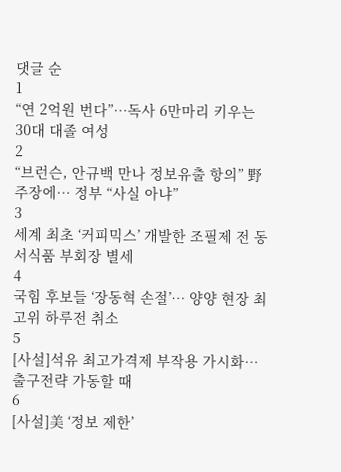댓글 순
1
“연 2억원 번다”…독사 6만마리 키우는 30대 대졸 여성
2
“브런슨, 안규백 만나 정보유출 항의” 野 주장에… 정부 “사실 아냐”
3
세계 최초 ‘커피믹스’ 개발한 조필제 전 동서식품 부회장 별세
4
국힘 후보들 ‘장동혁 손절’… 양양 현장 최고위 하루전 취소
5
[사설]석유 최고가격제 부작용 가시화… 출구전략 가동할 때
6
[사설]美 ‘정보 제한’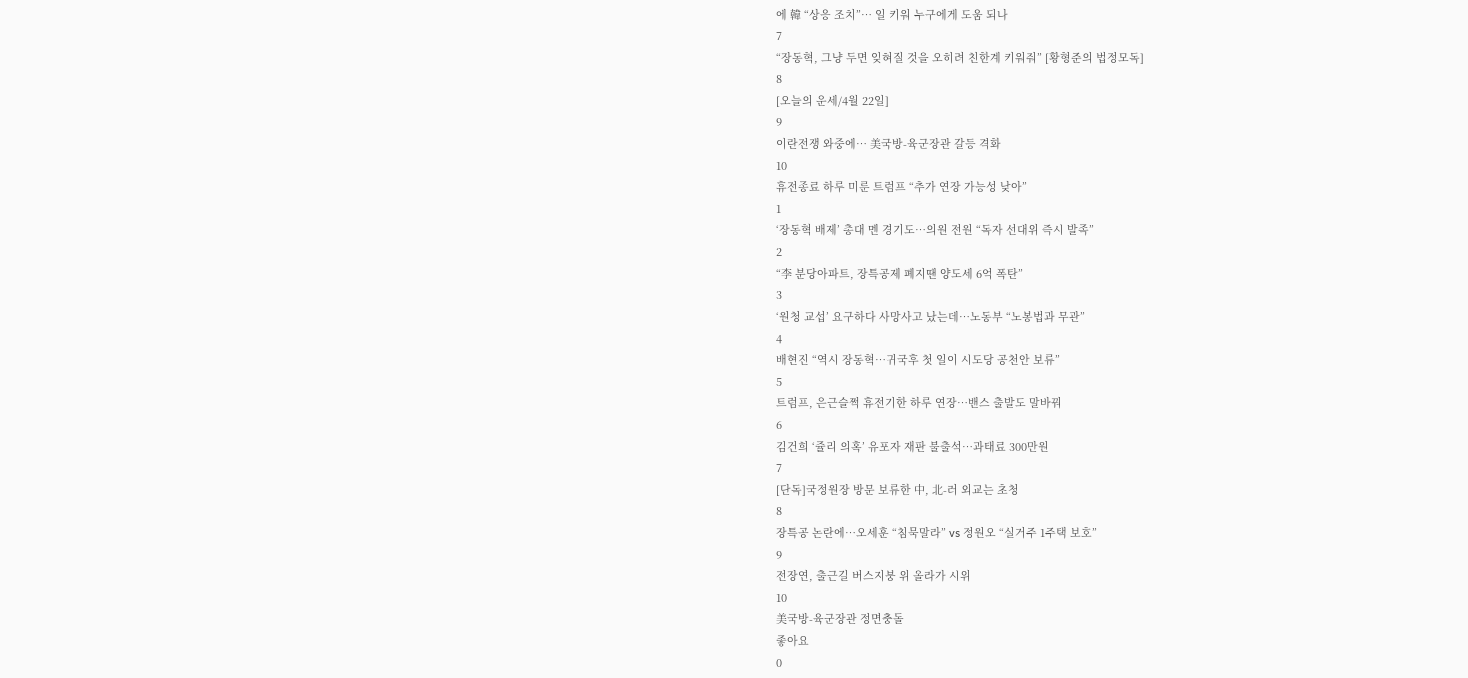에 韓 “상응 조치”… 일 키워 누구에게 도움 되나
7
“장동혁, 그냥 두면 잊혀질 것을 오히려 친한계 키워줘” [황형준의 법정모독]
8
[오늘의 운세/4월 22일]
9
이란전쟁 와중에… 美국방-육군장관 갈등 격화
10
휴전종료 하루 미룬 트럼프 “추가 연장 가능성 낮아”
1
‘장동혁 배제’ 총대 멘 경기도…의원 전원 “독자 선대위 즉시 발족”
2
“李 분당아파트, 장특공제 폐지땐 양도세 6억 폭탄”
3
‘원청 교섭’ 요구하다 사망사고 났는데…노동부 “노봉법과 무관”
4
배현진 “역시 장동혁…귀국후 첫 일이 시도당 공천안 보류”
5
트럼프, 은근슬쩍 휴전기한 하루 연장…밴스 출발도 말바꿔
6
김건희 ‘쥴리 의혹’ 유포자 재판 불출석…과태료 300만원
7
[단독]국정원장 방문 보류한 中, 北-러 외교는 초청
8
장특공 논란에…오세훈 “침묵말라” vs 정원오 “실거주 1주택 보호”
9
전장연, 출근길 버스지붕 위 올라가 시위
10
美국방-육군장관 정면충돌
좋아요
0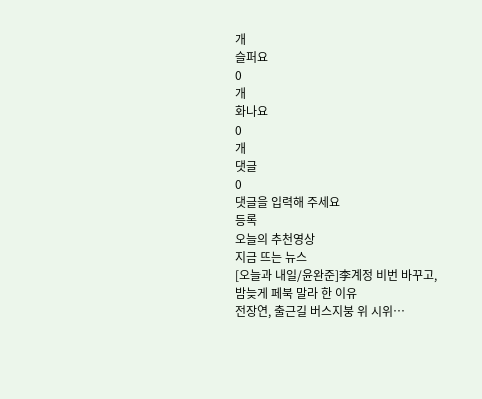개
슬퍼요
0
개
화나요
0
개
댓글
0
댓글을 입력해 주세요
등록
오늘의 추천영상
지금 뜨는 뉴스
[오늘과 내일/윤완준]李계정 비번 바꾸고, 밤늦게 페북 말라 한 이유
전장연, 출근길 버스지붕 위 시위…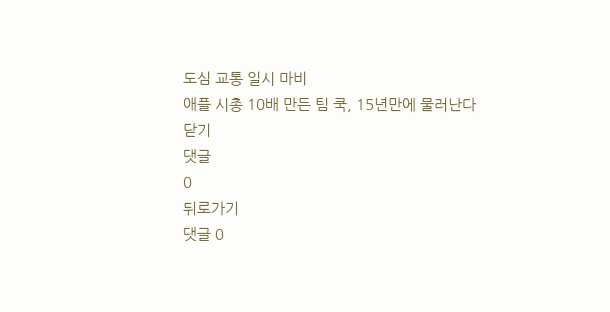도심 교통 일시 마비
애플 시총 10배 만든 팀 쿡, 15년만에 물러난다
닫기
댓글
0
뒤로가기
댓글 0